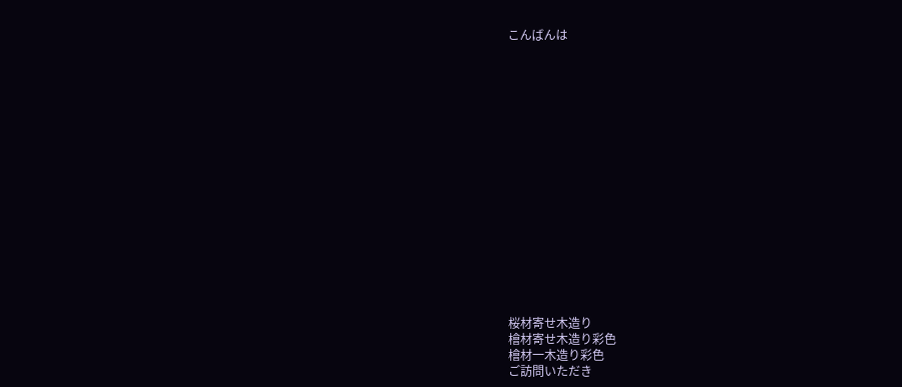こんばんは

















桜材寄せ木造り
檜材寄せ木造り彩色
檜材一木造り彩色
ご訪問いただき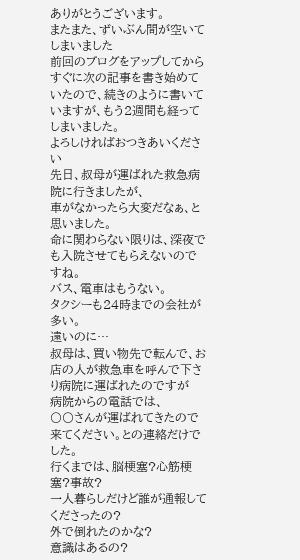ありがとうございます。
またまた、ずいぶん間が空いてしまいました
前回のブログをアップしてからすぐに次の記事を書き始めていたので、続きのように書いていますが、もう2週間も経ってしまいました。
よろしければおつきあいください
先日、叔母が運ばれた救急病院に行きましたが、
車がなかったら大変だなぁ、と思いました。
命に関わらない限りは、深夜でも入院させてもらえないのですね。
バス、電車はもうない。
タクシーも24時までの会社が多い。
遠いのに…
叔母は、買い物先で転んで、お店の人が救急車を呼んで下さり病院に運ばれたのですが
病院からの電話では、
〇〇さんが運ばれてきたので来てください。との連絡だけでした。
行くまでは、脳梗塞?心筋梗塞?事故?
一人暮らしだけど誰が通報してくださったの?
外で倒れたのかな?
意識はあるの?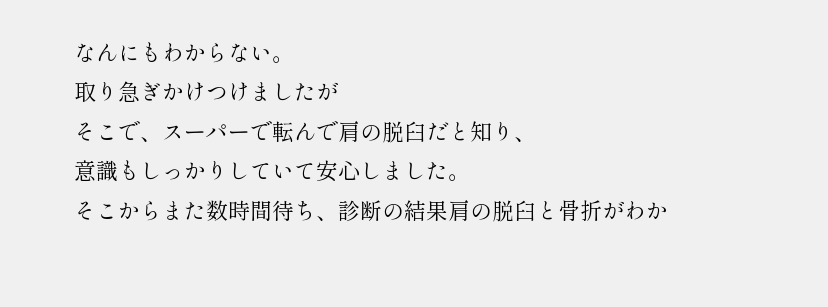なんにもわからない。
取り急ぎかけつけましたが
そこで、スーパーで転んで肩の脱臼だと知り、
意識もしっかりしていて安心しました。
そこからまた数時間待ち、診断の結果肩の脱臼と骨折がわか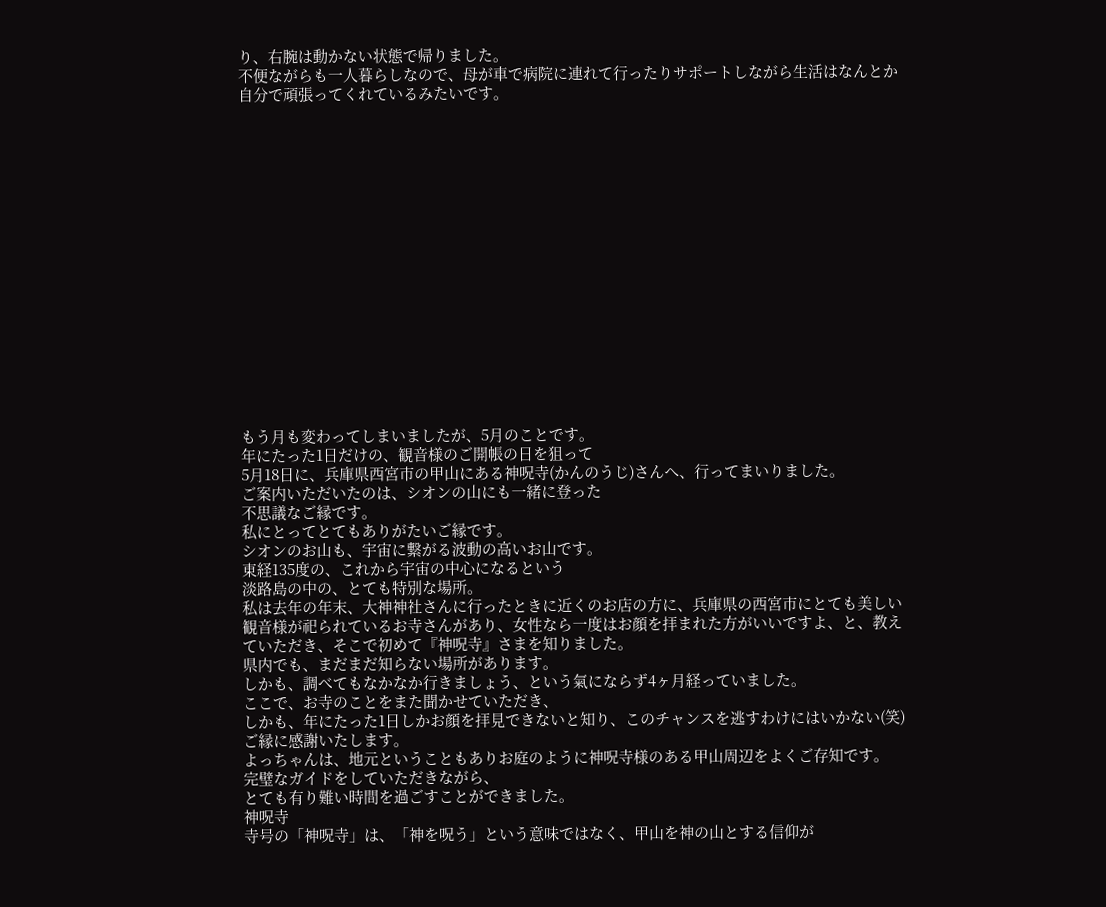り、右腕は動かない状態で帰りました。
不便ながらも一人暮らしなので、母が車で病院に連れて行ったりサポートしながら生活はなんとか自分で頑張ってくれているみたいです。

















もう月も変わってしまいましたが、5月のことです。
年にたった1日だけの、観音様のご開帳の日を狙って
5月18日に、兵庫県西宮市の甲山にある神呪寺(かんのうじ)さんへ、行ってまいりました。
ご案内いただいたのは、シオンの山にも一緒に登った
不思議なご縁です。
私にとってとてもありがたいご縁です。
シオンのお山も、宇宙に繋がる波動の高いお山です。
東経135度の、これから宇宙の中心になるという
淡路島の中の、とても特別な場所。
私は去年の年末、大神神社さんに行ったときに近くのお店の方に、兵庫県の西宮市にとても美しい観音様が祀られているお寺さんがあり、女性なら一度はお顔を拝まれた方がいいですよ、と、教えていただき、そこで初めて『神呪寺』さまを知りました。
県内でも、まだまだ知らない場所があります。
しかも、調べてもなかなか行きましょう、という氣にならず4ヶ月経っていました。
ここで、お寺のことをまた聞かせていただき、
しかも、年にたった1日しかお顔を拝見できないと知り、このチャンスを逃すわけにはいかない(笑)
ご縁に感謝いたします。
よっちゃんは、地元ということもありお庭のように神呪寺様のある甲山周辺をよくご存知です。
完璧なガイドをしていただきながら、
とても有り難い時間を過ごすことができました。
神呪寺
寺号の「神呪寺」は、「神を呪う」という意味ではなく、甲山を神の山とする信仰が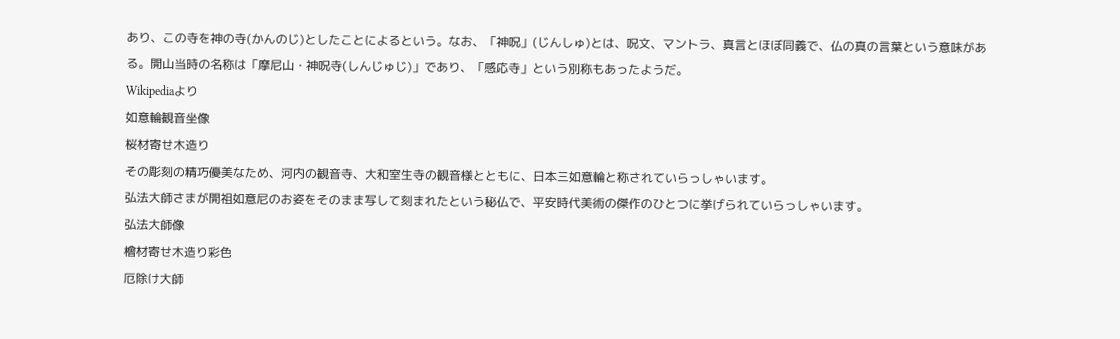あり、この寺を神の寺(かんのじ)としたことによるという。なお、「神呪」(じんしゅ)とは、呪文、マントラ、真言とほぼ同義で、仏の真の言葉という意味がある。開山当時の名称は「摩尼山・神呪寺(しんじゅじ)」であり、「感応寺」という別称もあったようだ。
Wikipediaより
如意輪観音坐像
桜材寄せ木造り
その彫刻の精巧優美なため、河内の観音寺、大和室生寺の観音様とともに、日本三如意輪と称されていらっしゃいます。
弘法大師さまが開祖如意尼のお姿をそのまま写して刻まれたという秘仏で、平安時代美術の傑作のひとつに挙げられていらっしゃいます。
弘法大師像
檜材寄せ木造り彩色
厄除け大師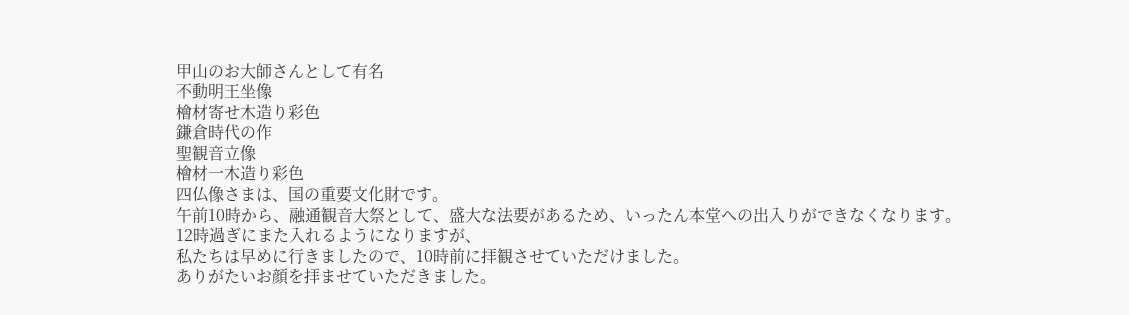甲山のお大師さんとして有名
不動明王坐像
檜材寄せ木造り彩色
鎌倉時代の作
聖観音立像
檜材一木造り彩色
四仏像さまは、国の重要文化財です。
午前10時から、融通観音大祭として、盛大な法要があるため、いったん本堂への出入りができなくなります。
12時過ぎにまた入れるようになりますが、
私たちは早めに行きましたので、10時前に拝観させていただけました。
ありがたいお顔を拝ませていただきました。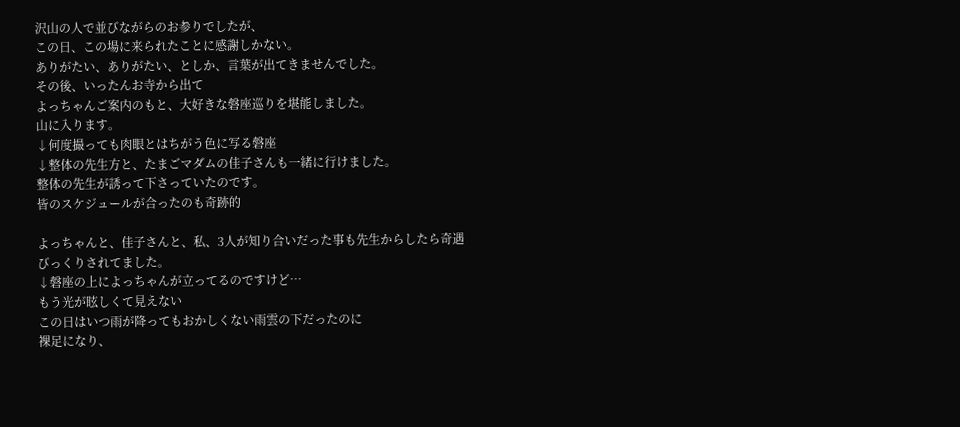沢山の人で並びながらのお参りでしたが、
この日、この場に来られたことに感謝しかない。
ありがたい、ありがたい、としか、言葉が出てきませんでした。
その後、いったんお寺から出て
よっちゃんご案内のもと、大好きな磐座巡りを堪能しました。
山に入ります。
↓何度撮っても肉眼とはちがう色に写る磐座
↓整体の先生方と、たまごマダムの佳子さんも一緒に行けました。
整体の先生が誘って下さっていたのです。
皆のスケジュールが合ったのも奇跡的

よっちゃんと、佳子さんと、私、3人が知り合いだった事も先生からしたら奇遇
びっくりされてました。
↓磐座の上によっちゃんが立ってるのですけど…
もう光が眩しくて見えない
この日はいつ雨が降ってもおかしくない雨雲の下だったのに
裸足になり、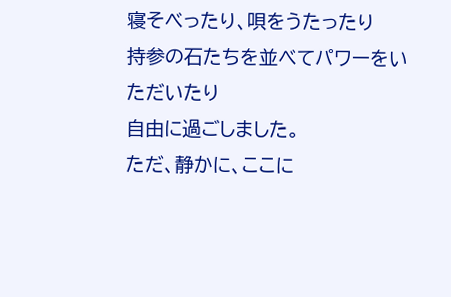寝そべったり、唄をうたったり
持参の石たちを並べてパワーをいただいたり
自由に過ごしました。
ただ、静かに、ここに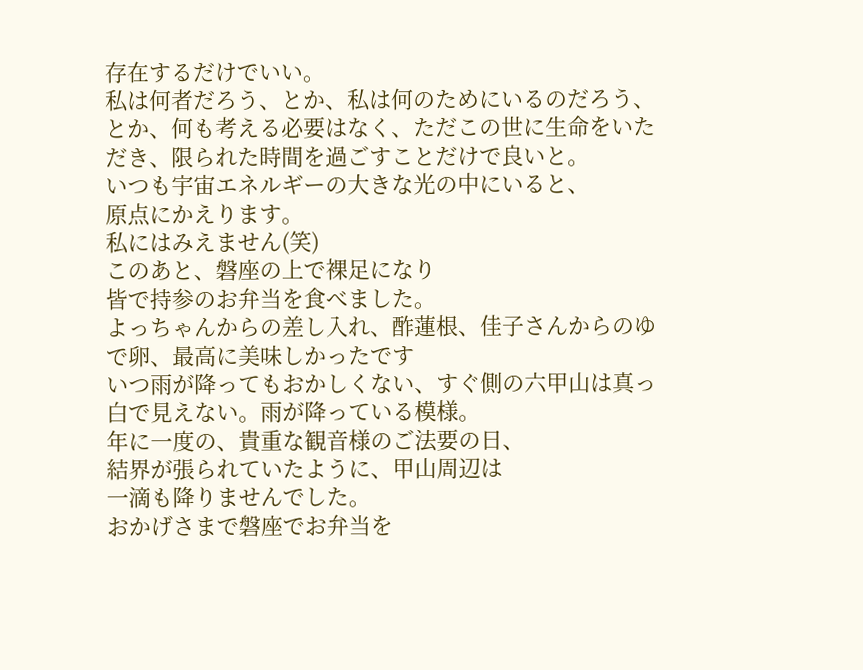存在するだけでいい。
私は何者だろう、とか、私は何のためにいるのだろう、とか、何も考える必要はなく、ただこの世に生命をいただき、限られた時間を過ごすことだけで良いと。
いつも宇宙エネルギーの大きな光の中にいると、
原点にかえります。
私にはみえません(笑)
このあと、磐座の上で裸足になり
皆で持参のお弁当を食べました。
よっちゃんからの差し入れ、酢蓮根、佳子さんからのゆで卵、最高に美味しかったです
いつ雨が降ってもおかしくない、すぐ側の六甲山は真っ白で見えない。雨が降っている模様。
年に一度の、貴重な観音様のご法要の日、
結界が張られていたように、甲山周辺は
一滴も降りませんでした。
おかげさまで磐座でお弁当を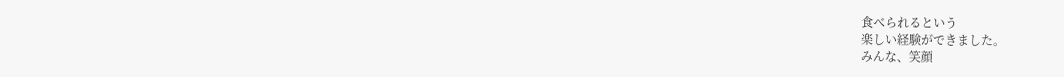食べられるという
楽しい経験ができました。
みんな、笑顔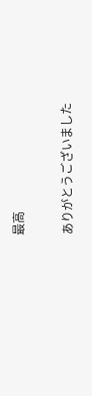最高

ありがとうございました